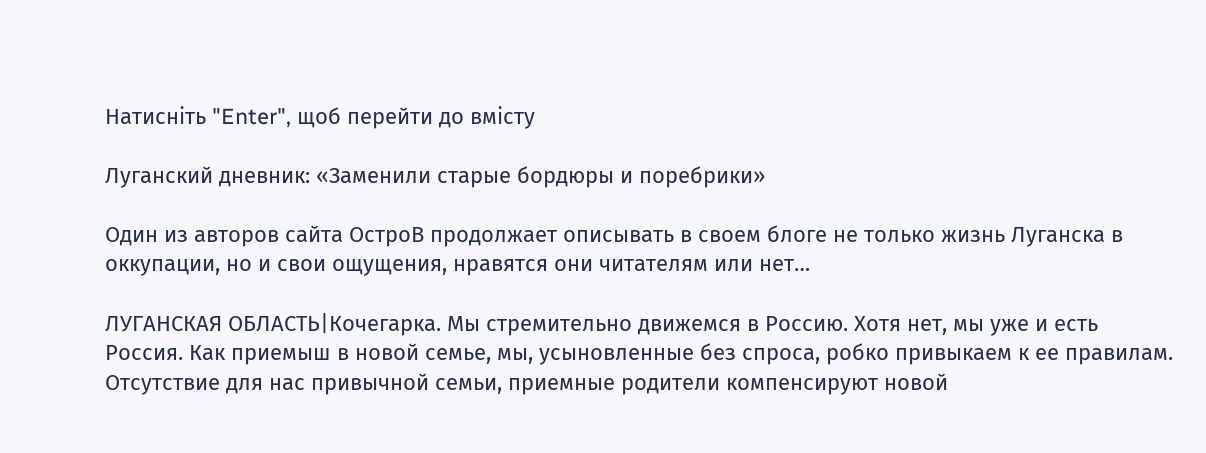Натисніть "Enter", щоб перейти до вмісту

Луганский дневник: «Заменили старые бордюры и поребрики»

Один из авторов сайта ОстроВ продолжает описывать в своем блоге не только жизнь Луганска в оккупации, но и свои ощущения, нравятся они читателям или нет…

ЛУГАНСКАЯ ОБЛАСТЬ|Кочегарка. Мы стремительно движемся в Россию. Хотя нет, мы уже и есть Россия. Как приемыш в новой семье, мы, усыновленные без спроса, робко привыкаем к ее правилам. Отсутствие для нас привычной семьи, приемные родители компенсируют новой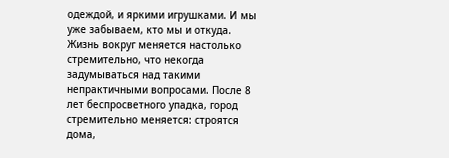одеждой, и яркими игрушками. И мы уже забываем, кто мы и откуда. Жизнь вокруг меняется настолько стремительно, что некогда задумываться над такими непрактичными вопросами. После 8 лет беспросветного упадка, город стремительно меняется: строятся дома,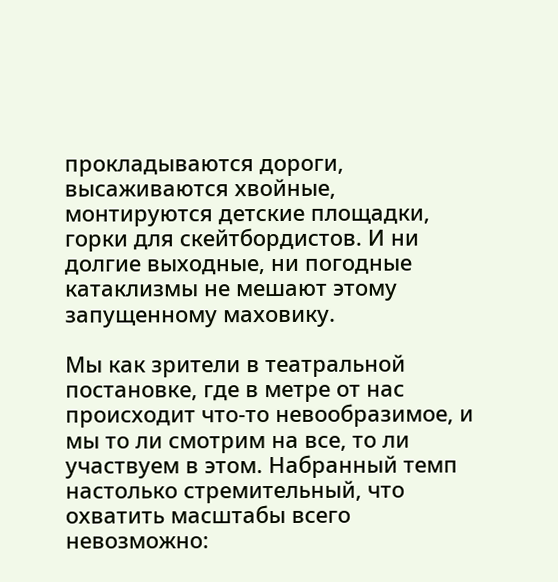прокладываются дороги, высаживаются хвойные, монтируются детские площадки, горки для скейтбордистов. И ни долгие выходные, ни погодные катаклизмы не мешают этому запущенному маховику.

Мы как зрители в театральной постановке, где в метре от нас происходит что-то невообразимое, и мы то ли смотрим на все, то ли участвуем в этом. Набранный темп настолько стремительный, что охватить масштабы всего невозможно: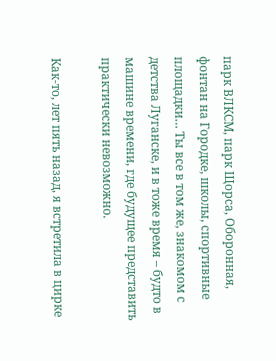парк ВЛКСМ, парк Щорса, Оборонная, фонтан на Городке, школы, спортивные площадки… Ты все в том же, знакомом с детства Луганске, и в тоже время – будто в машине времени, где будущее представить практически невозможно.

Как-то, лет пять назад, я встретила в цирке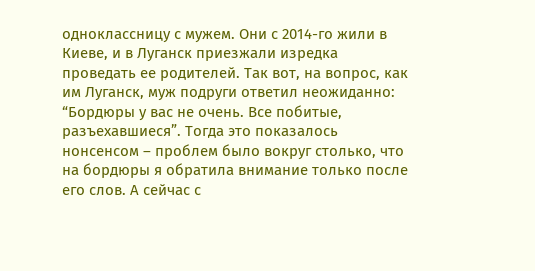одноклассницу с мужем. Они с 2014-го жили в Киеве, и в Луганск приезжали изредка проведать ее родителей. Так вот, на вопрос, как им Луганск, муж подруги ответил неожиданно: “Бордюры у вас не очень. Все побитые, разъехавшиеся”. Тогда это показалось нонсенсом – проблем было вокруг столько, что на бордюры я обратила внимание только после его слов. А сейчас с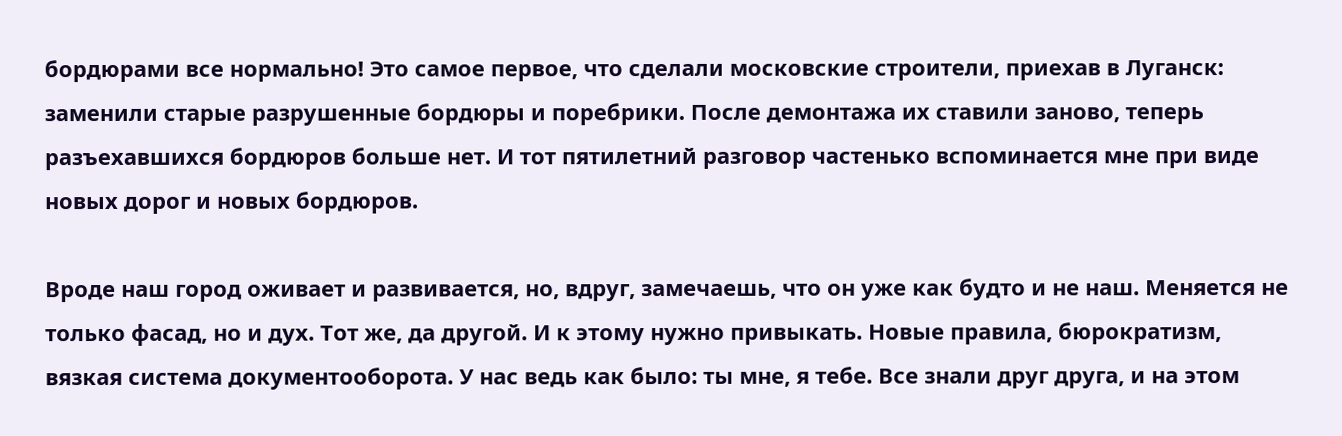бордюрами все нормально! Это самое первое, что сделали московские строители, приехав в Луганск: заменили старые разрушенные бордюры и поребрики. После демонтажа их ставили заново, теперь разъехавшихся бордюров больше нет. И тот пятилетний разговор частенько вспоминается мне при виде новых дорог и новых бордюров.

Вроде наш город оживает и развивается, но, вдруг, замечаешь, что он уже как будто и не наш. Меняется не только фасад, но и дух. Тот же, да другой. И к этому нужно привыкать. Новые правила, бюрократизм, вязкая система документооборота. У нас ведь как было: ты мне, я тебе. Все знали друг друга, и на этом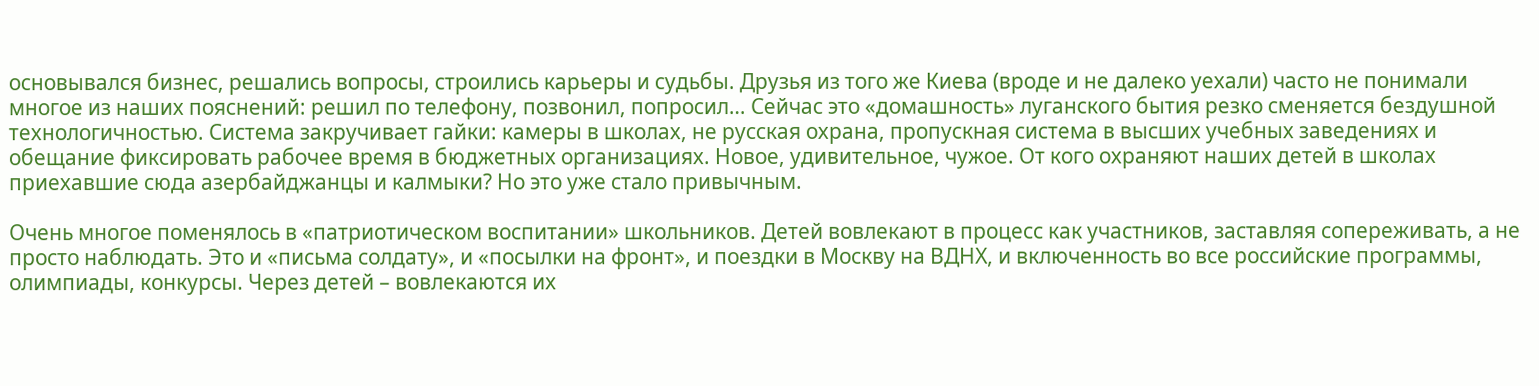основывался бизнес, решались вопросы, строились карьеры и судьбы. Друзья из того же Киева (вроде и не далеко уехали) часто не понимали многое из наших пояснений: решил по телефону, позвонил, попросил… Сейчас это «домашность» луганского бытия резко сменяется бездушной технологичностью. Система закручивает гайки: камеры в школах, не русская охрана, пропускная система в высших учебных заведениях и обещание фиксировать рабочее время в бюджетных организациях. Новое, удивительное, чужое. От кого охраняют наших детей в школах приехавшие сюда азербайджанцы и калмыки? Но это уже стало привычным.

Очень многое поменялось в «патриотическом воспитании» школьников. Детей вовлекают в процесс как участников, заставляя сопереживать, а не просто наблюдать. Это и «письма солдату», и «посылки на фронт», и поездки в Москву на ВДНХ, и включенность во все российские программы, олимпиады, конкурсы. Через детей – вовлекаются их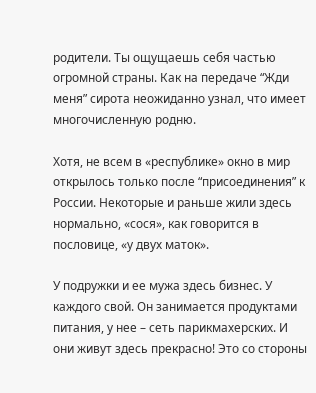родители. Ты ощущаешь себя частью огромной страны. Как на передаче “Жди меня” сирота неожиданно узнал, что имеет многочисленную родню.

Хотя, не всем в «республике» окно в мир открылось только после “присоединения” к России. Некоторые и раньше жили здесь нормально, «сося», как говорится в пословице, «у двух маток».

У подружки и ее мужа здесь бизнес. У каждого свой. Он занимается продуктами питания, у нее – сеть парикмахерских. И они живут здесь прекрасно! Это со стороны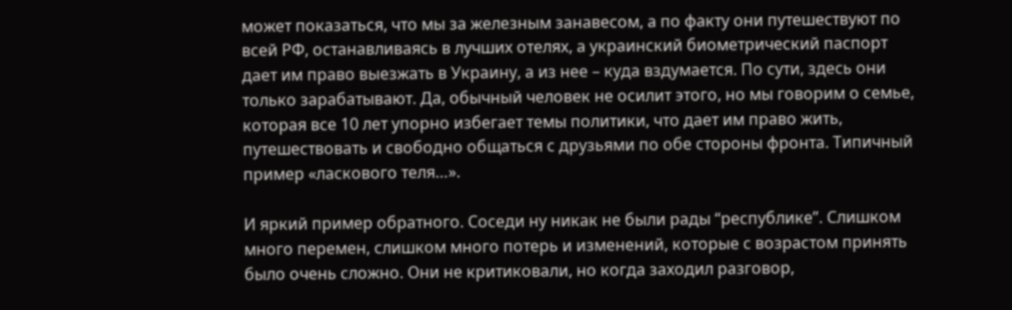может показаться, что мы за железным занавесом, а по факту они путешествуют по всей РФ, останавливаясь в лучших отелях, а украинский биометрический паспорт дает им право выезжать в Украину, а из нее – куда вздумается. По сути, здесь они только зарабатывают. Да, обычный человек не осилит этого, но мы говорим о семье, которая все 10 лет упорно избегает темы политики, что дает им право жить, путешествовать и свободно общаться с друзьями по обе стороны фронта. Типичный пример «ласкового теля…».

И яркий пример обратного. Соседи ну никак не были рады “республике”. Слишком много перемен, слишком много потерь и изменений, которые с возрастом принять было очень сложно. Они не критиковали, но когда заходил разговор,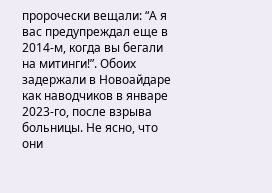пророчески вещали: “А я вас предупреждал еще в 2014-м, когда вы бегали на митинги!”. Обоих задержали в Новоайдаре как наводчиков в январе 2023-го, после взрыва больницы. Не ясно, что они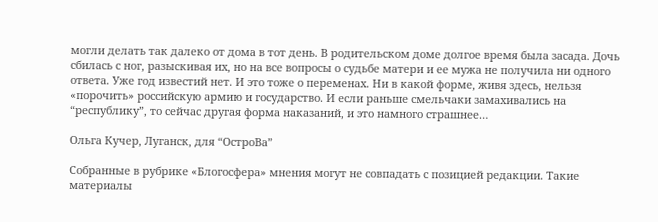могли делать так далеко от дома в тот день. В родительском доме долгое время была засада. Дочь сбилась с ног, разыскивая их, но на все вопросы о судьбе матери и ее мужа не получила ни одного ответа. Уже год известий нет. И это тоже о переменах. Ни в какой форме, живя здесь, нельзя «порочить» российскую армию и государство. И если раньше смельчаки замахивались на “республику”, то сейчас другая форма наказаний, и это намного страшнее…

Ольга Кучер, Луганск, для “ОстроВа”

Собранные в рубрике «Блогосфера» мнения могут не совпадать с позицией редакции. Такие материалы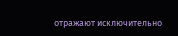отражают исключительно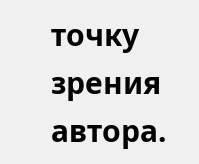точку зрения автора.